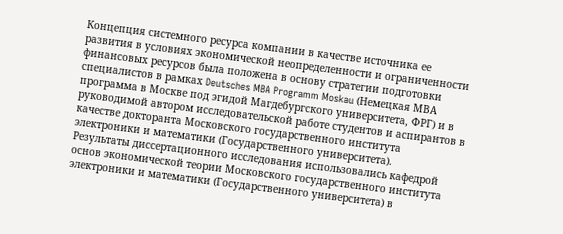Концепция системного ресурса компании в качестве источника ее развития в условиях экономической неопределенности и ограниченности финансовых ресурсов была положена в основу стратегии подготовки специалистов в рамках Deutsches MBA Programm Moskau (Немецкая МВА программа в Москве под эгидой Магдебургского университета, ФРГ) и в руководимой автором исследовательской работе студентов и аспирантов в качестве докторанта Московского государственного института электроники и математики (Государственного университета).
Результаты диссертационного исследования использовались кафедрой основ экономической теории Московского государственного института электроники и математики (Государственного университета) в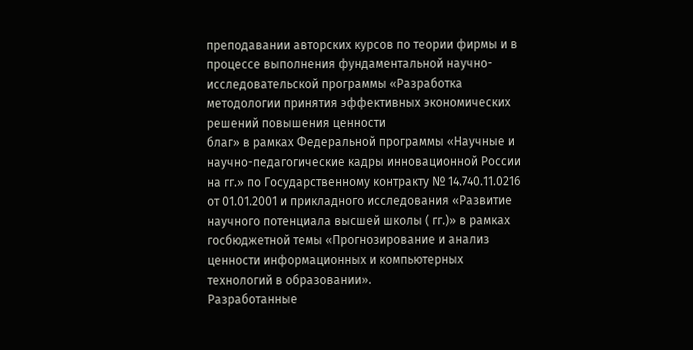преподавании авторских курсов по теории фирмы и в процессе выполнения фундаментальной научно-исследовательской программы «Разработка методологии принятия эффективных экономических решений повышения ценности
благ» в рамках Федеральной программы «Научные и научно-педагогические кадры инновационной России на гг.» по Государственному контракту № 14.740.11.0216 от 01.01.2001 и прикладного исследования «Развитие научного потенциала высшей школы ( гг.)» в рамках госбюджетной темы «Прогнозирование и анализ ценности информационных и компьютерных технологий в образовании».
Разработанные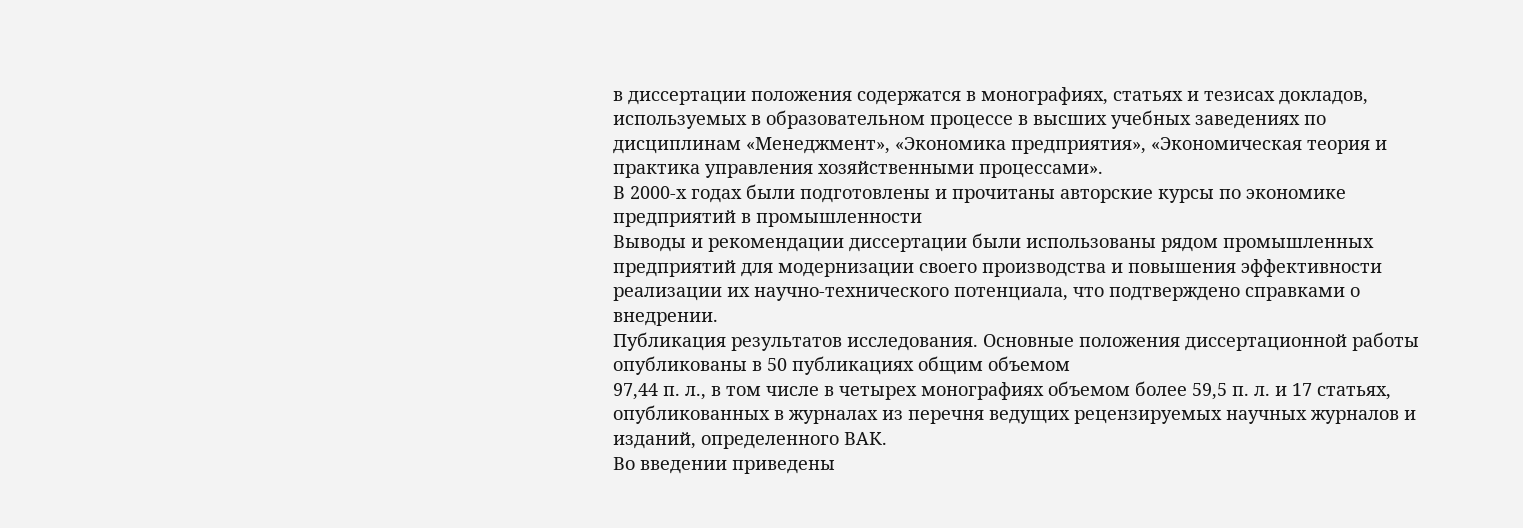в диссертации положения содержатся в монографиях, статьях и тезисах докладов, используемых в образовательном процессе в высших учебных заведениях по дисциплинам «Менеджмент», «Экономика предприятия», «Экономическая теория и практика управления хозяйственными процессами».
В 2000-х годах были подготовлены и прочитаны авторские курсы по экономике предприятий в промышленности
Выводы и рекомендации диссертации были использованы рядом промышленных предприятий для модернизации своего производства и повышения эффективности реализации их научно-технического потенциала, что подтверждено справками о внедрении.
Публикация результатов исследования. Основные положения диссертационной работы опубликованы в 50 публикациях общим объемом
97,44 п. л., в том числе в четырех монографиях объемом более 59,5 п. л. и 17 статьях, опубликованных в журналах из перечня ведущих рецензируемых научных журналов и изданий, определенного ВАК.
Во введении приведены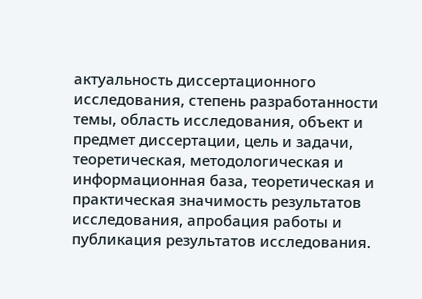актуальность диссертационного исследования, степень разработанности темы, область исследования, объект и предмет диссертации, цель и задачи, теоретическая, методологическая и информационная база, теоретическая и практическая значимость результатов исследования, апробация работы и публикация результатов исследования.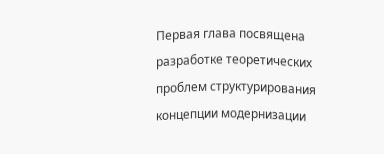Первая глава посвящена разработке теоретических проблем структурирования концепции модернизации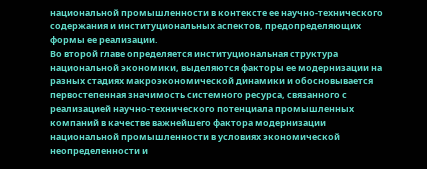национальной промышленности в контексте ее научно-технического содержания и институциональных аспектов, предопределяющих формы ее реализации.
Во второй главе определяется институциональная структура национальной экономики, выделяются факторы ее модернизации на разных стадиях макроэкономической динамики и обосновывается первостепенная значимость системного ресурса, связанного с реализацией научно-технического потенциала промышленных компаний в качестве важнейшего фактора модернизации национальной промышленности в условиях экономической неопределенности и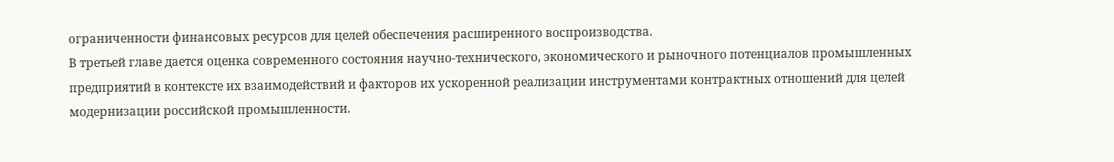ограниченности финансовых ресурсов для целей обеспечения расширенного воспроизводства.
В третьей главе дается оценка современного состояния научно-технического, экономического и рыночного потенциалов промышленных предприятий в контексте их взаимодействий и факторов их ускоренной реализации инструментами контрактных отношений для целей модернизации российской промышленности.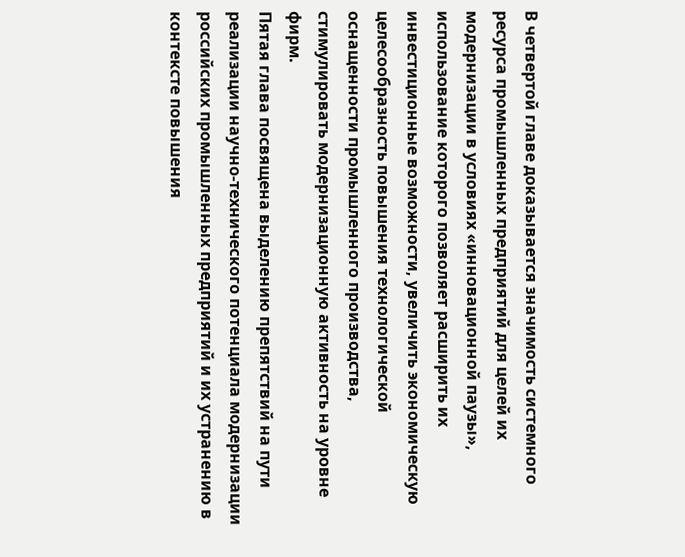В четвертой главе доказывается значимость системного ресурса промышленных предприятий для целей их модернизации в условиях «инновационной паузы», использование которого позволяет расширить их инвестиционные возможности, увеличить экономическую целесообразность повышения технологической оснащенности промышленного производства, стимулировать модернизационную активность на уровне фирм.
Пятая глава посвящена выделению препятствий на пути реализации научно-технического потенциала модернизации российских промышленных предприятий и их устранению в контексте повышения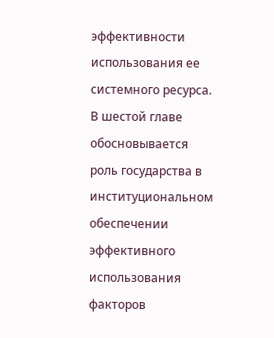эффективности использования ее системного ресурса.
В шестой главе обосновывается роль государства в институциональном обеспечении эффективного использования факторов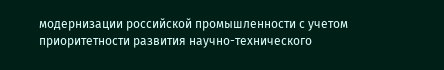модернизации российской промышленности с учетом приоритетности развития научно-технического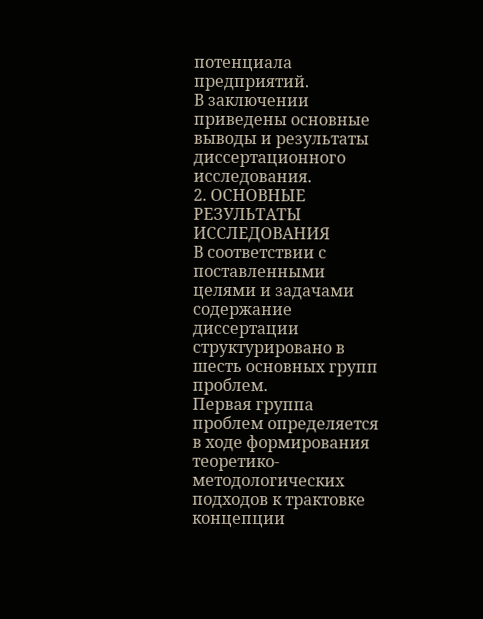потенциала предприятий.
В заключении приведены основные выводы и результаты диссертационного исследования.
2. ОСНОВНЫЕ РЕЗУЛЬТАТЫ ИССЛЕДОВАНИЯ
В соответствии с поставленными целями и задачами содержание диссертации структурировано в шесть основных групп проблем.
Первая группа проблем определяется в ходе формирования теоретико-методологических подходов к трактовке концепции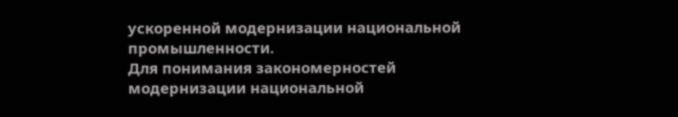ускоренной модернизации национальной промышленности.
Для понимания закономерностей модернизации национальной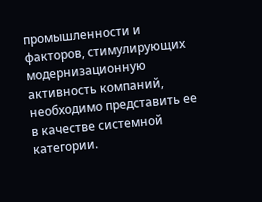промышленности и факторов, стимулирующих модернизационную активность компаний, необходимо представить ее в качестве системной категории.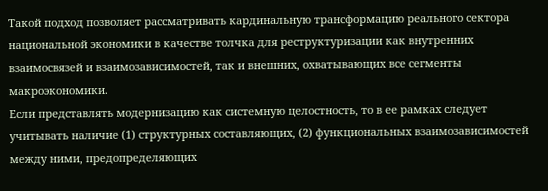Такой подход позволяет рассматривать кардинальную трансформацию реального сектора национальной экономики в качестве толчка для реструктуризации как внутренних взаимосвязей и взаимозависимостей, так и внешних, охватывающих все сегменты макроэкономики.
Если представлять модернизацию как системную целостность, то в ее рамках следует учитывать наличие (1) структурных составляющих, (2) функциональных взаимозависимостей между ними, предопределяющих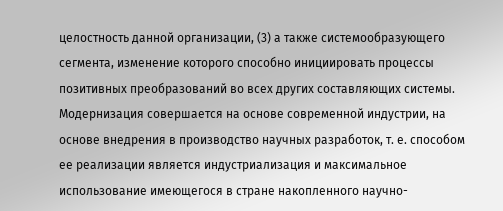целостность данной организации, (3) а также системообразующего сегмента, изменение которого способно инициировать процессы позитивных преобразований во всех других составляющих системы.
Модернизация совершается на основе современной индустрии, на основе внедрения в производство научных разработок, т. е. способом ее реализации является индустриализация и максимальное использование имеющегося в стране накопленного научно-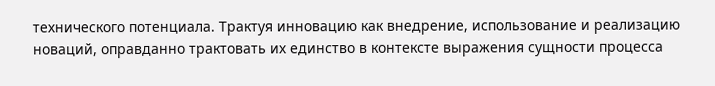технического потенциала. Трактуя инновацию как внедрение, использование и реализацию новаций, оправданно трактовать их единство в контексте выражения сущности процесса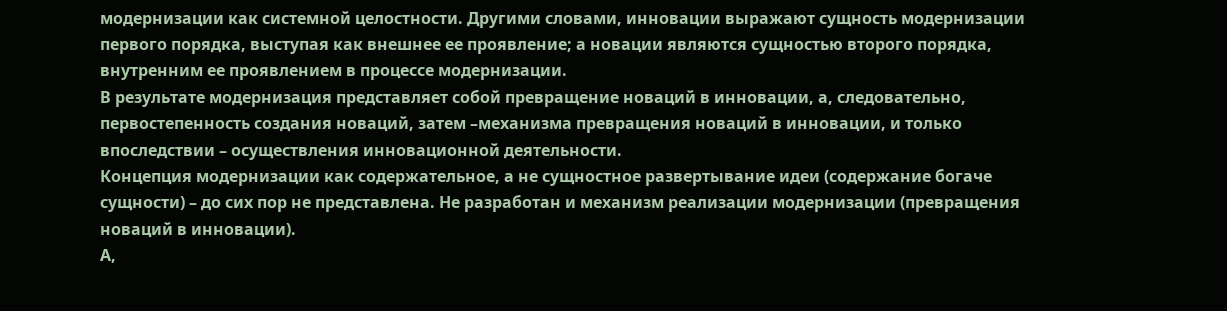модернизации как системной целостности. Другими словами, инновации выражают сущность модернизации первого порядка, выступая как внешнее ее проявление; а новации являются сущностью второго порядка, внутренним ее проявлением в процессе модернизации.
В результате модернизация представляет собой превращение новаций в инновации, а, следовательно, первостепенность создания новаций, затем –механизма превращения новаций в инновации, и только впоследствии – осуществления инновационной деятельности.
Концепция модернизации как содержательное, а не сущностное развертывание идеи (содержание богаче сущности) – до сих пор не представлена. Не разработан и механизм реализации модернизации (превращения новаций в инновации).
А,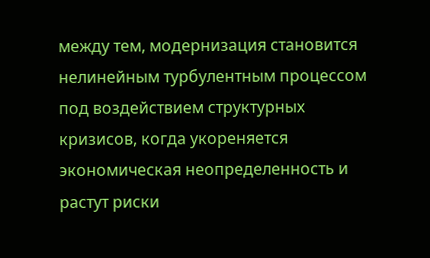между тем, модернизация становится нелинейным турбулентным процессом под воздействием структурных кризисов, когда укореняется экономическая неопределенность и растут риски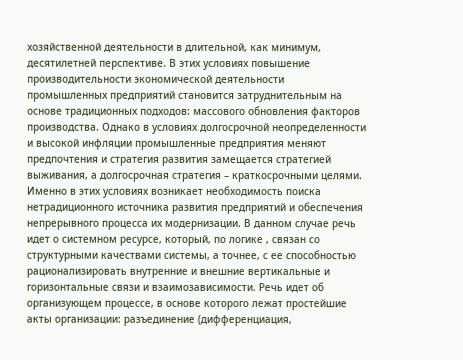хозяйственной деятельности в длительной, как минимум, десятилетней перспективе. В этих условиях повышение производительности экономической деятельности промышленных предприятий становится затруднительным на основе традиционных подходов: массового обновления факторов производства. Однако в условиях долгосрочной неопределенности и высокой инфляции промышленные предприятия меняют предпочтения и стратегия развития замещается стратегией выживания, а долгосрочная стратегия – краткосрочными целями.
Именно в этих условиях возникает необходимость поиска нетрадиционного источника развития предприятий и обеспечения непрерывного процесса их модернизации. В данном случае речь идет о системном ресурсе, который, по логике , связан со структурными качествами системы, а точнее, с ее способностью рационализировать внутренние и внешние вертикальные и горизонтальные связи и взаимозависимости. Речь идет об организующем процессе, в основе которого лежат простейшие акты организации: разъединение (дифференциация,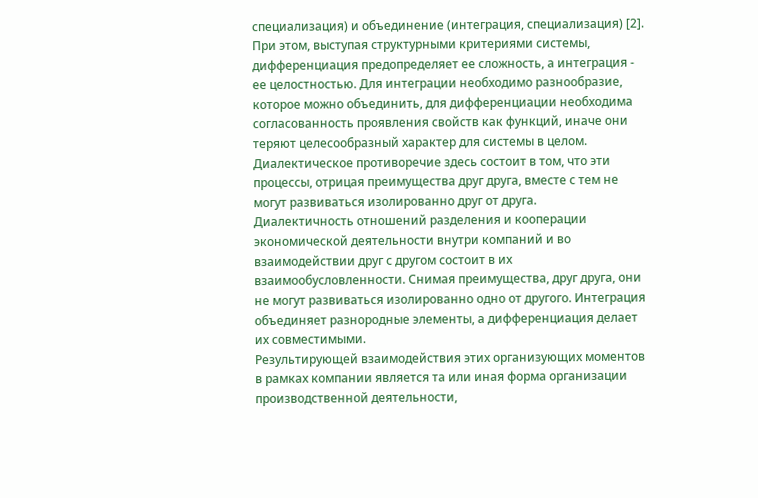специализация) и объединение (интеграция, специализация) [2]. При этом, выступая структурными критериями системы, дифференциация предопределяет ее сложность, а интеграция - ее целостностью. Для интеграции необходимо разнообразие, которое можно объединить, для дифференциации необходима согласованность проявления свойств как функций, иначе они теряют целесообразный характер для системы в целом. Диалектическое противоречие здесь состоит в том, что эти процессы, отрицая преимущества друг друга, вместе с тем не могут развиваться изолированно друг от друга.
Диалектичность отношений разделения и кооперации экономической деятельности внутри компаний и во взаимодействии друг с другом состоит в их взаимообусловленности. Снимая преимущества, друг друга, они не могут развиваться изолированно одно от другого. Интеграция объединяет разнородные элементы, а дифференциация делает их совместимыми.
Результирующей взаимодействия этих организующих моментов в рамках компании является та или иная форма организации производственной деятельности,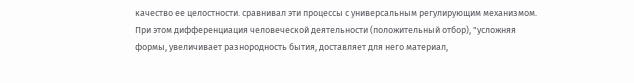качество ее целостности. сравнивал эти процессы с универсальным регулирующим механизмом. При этом дифференциация человеческой деятельности (положительный отбор), "усложняя формы, увеличивает разнородность бытия, доставляет для него материал,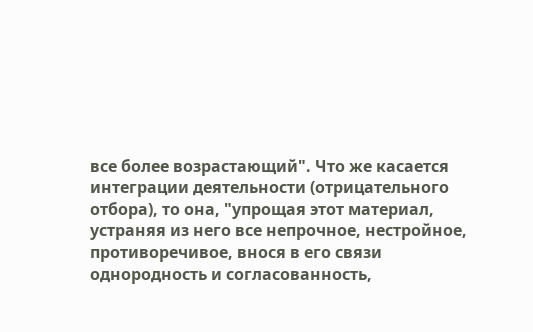все более возрастающий". Что же касается интеграции деятельности (отрицательного отбора), то она, "упрощая этот материал, устраняя из него все непрочное, нестройное, противоречивое, внося в его связи однородность и согласованность,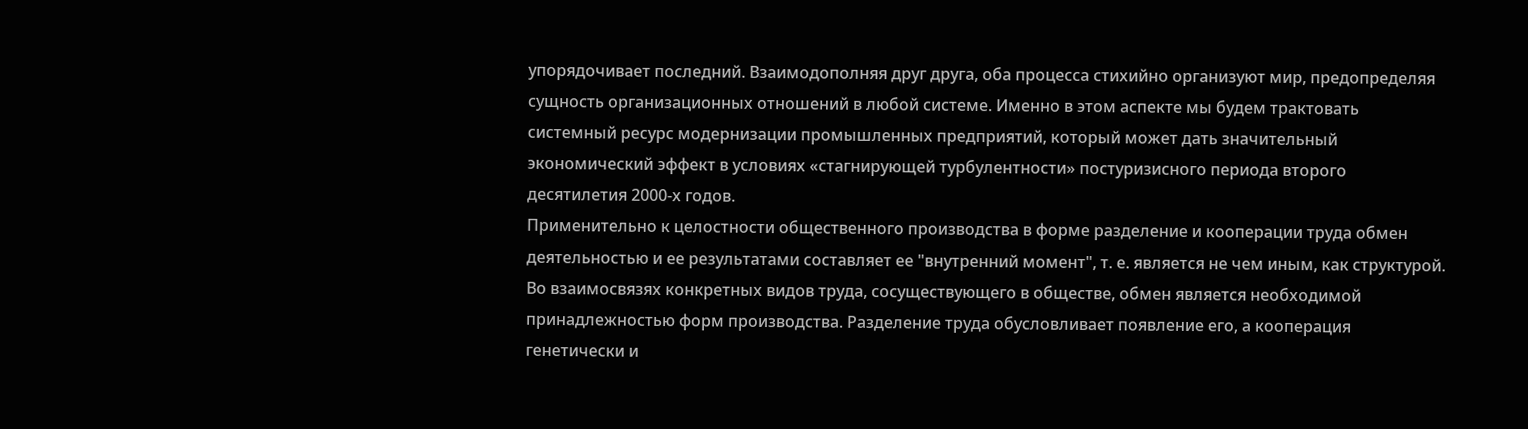упорядочивает последний. Взаимодополняя друг друга, оба процесса стихийно организуют мир, предопределяя сущность организационных отношений в любой системе. Именно в этом аспекте мы будем трактовать системный ресурс модернизации промышленных предприятий, который может дать значительный экономический эффект в условиях «стагнирующей турбулентности» постуризисного периода второго десятилетия 2000-х годов.
Применительно к целостности общественного производства в форме разделение и кооперации труда обмен деятельностью и ее результатами составляет ее "внутренний момент", т. е. является не чем иным, как структурой. Во взаимосвязях конкретных видов труда, сосуществующего в обществе, обмен является необходимой принадлежностью форм производства. Разделение труда обусловливает появление его, а кооперация генетически и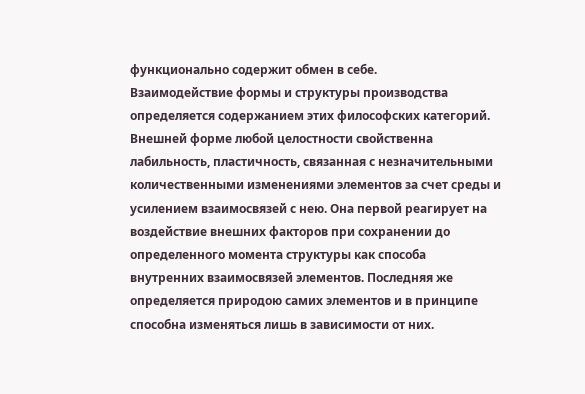функционально содержит обмен в себе.
Взаимодействие формы и структуры производства определяется содержанием этих философских категорий. Внешней форме любой целостности свойственна лабильность, пластичность, связанная с незначительными количественными изменениями элементов за счет среды и усилением взаимосвязей с нею. Она первой реагирует на воздействие внешних факторов при сохранении до определенного момента структуры как способа внутренних взаимосвязей элементов. Последняя же определяется природою самих элементов и в принципе способна изменяться лишь в зависимости от них.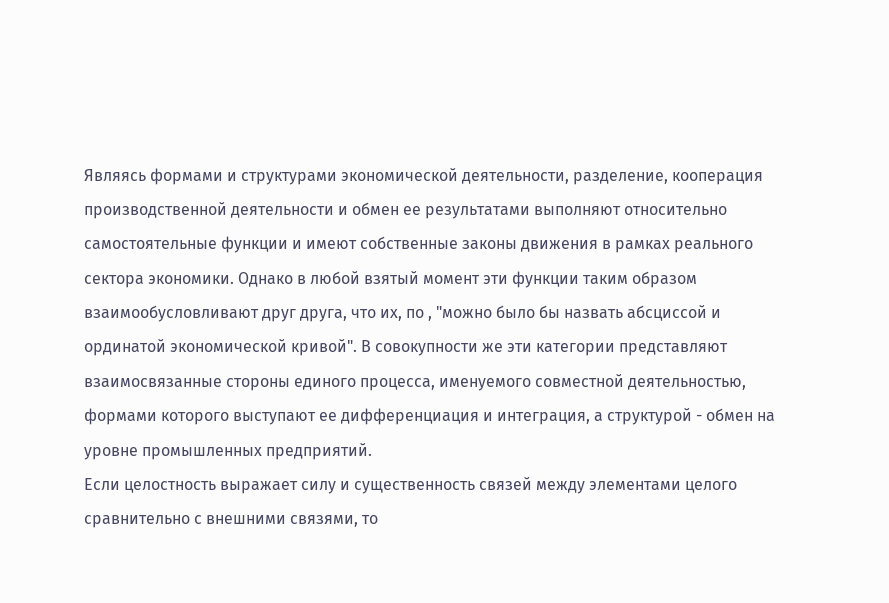Являясь формами и структурами экономической деятельности, разделение, кооперация производственной деятельности и обмен ее результатами выполняют относительно самостоятельные функции и имеют собственные законы движения в рамках реального сектора экономики. Однако в любой взятый момент эти функции таким образом взаимообусловливают друг друга, что их, по , "можно было бы назвать абсциссой и ординатой экономической кривой". В совокупности же эти категории представляют взаимосвязанные стороны единого процесса, именуемого совместной деятельностью, формами которого выступают ее дифференциация и интеграция, а структурой - обмен на уровне промышленных предприятий.
Если целостность выражает силу и существенность связей между элементами целого сравнительно с внешними связями, то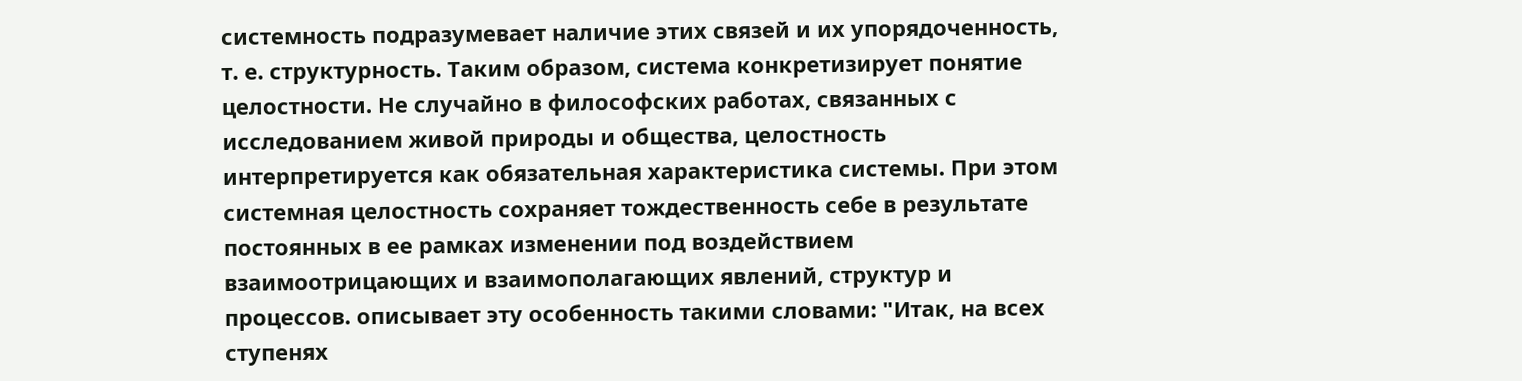системность подразумевает наличие этих связей и их упорядоченность, т. е. структурность. Таким образом, система конкретизирует понятие целостности. Не случайно в философских работах, связанных с исследованием живой природы и общества, целостность интерпретируется как обязательная характеристика системы. При этом системная целостность сохраняет тождественность себе в результате постоянных в ее рамках изменении под воздействием взаимоотрицающих и взаимополагающих явлений, структур и процессов. описывает эту особенность такими словами: "Итак, на всех ступенях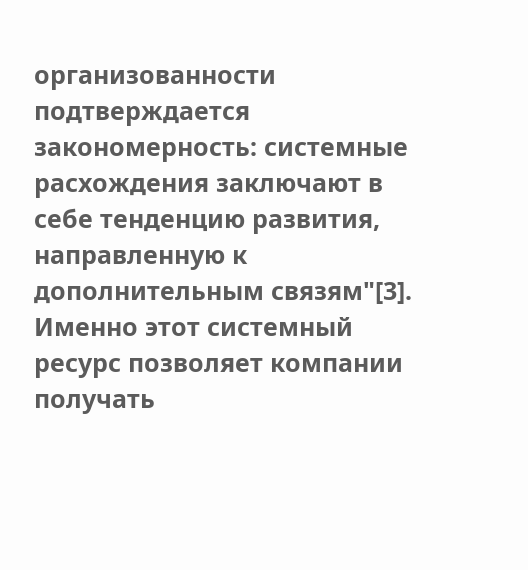организованности подтверждается закономерность: системные расхождения заключают в себе тенденцию развития, направленную к дополнительным связям"[3].
Именно этот системный ресурс позволяет компании получать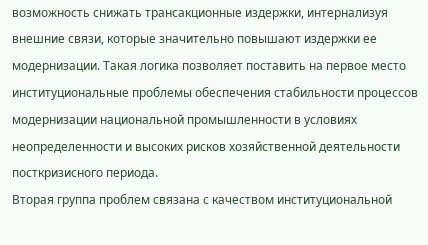возможность снижать трансакционные издержки, интернализуя внешние связи, которые значительно повышают издержки ее модернизации. Такая логика позволяет поставить на первое место институциональные проблемы обеспечения стабильности процессов модернизации национальной промышленности в условиях неопределенности и высоких рисков хозяйственной деятельности посткризисного периода.
Вторая группа проблем связана с качеством институциональной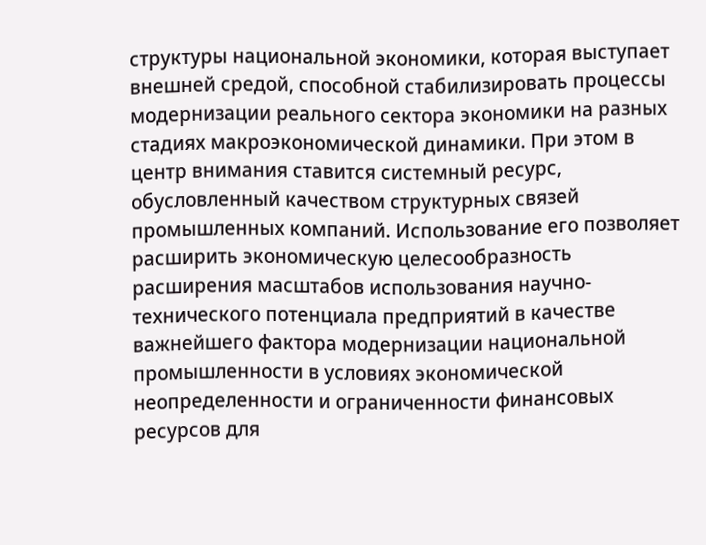структуры национальной экономики, которая выступает внешней средой, способной стабилизировать процессы модернизации реального сектора экономики на разных стадиях макроэкономической динамики. При этом в центр внимания ставится системный ресурс, обусловленный качеством структурных связей промышленных компаний. Использование его позволяет расширить экономическую целесообразность расширения масштабов использования научно-технического потенциала предприятий в качестве важнейшего фактора модернизации национальной промышленности в условиях экономической неопределенности и ограниченности финансовых ресурсов для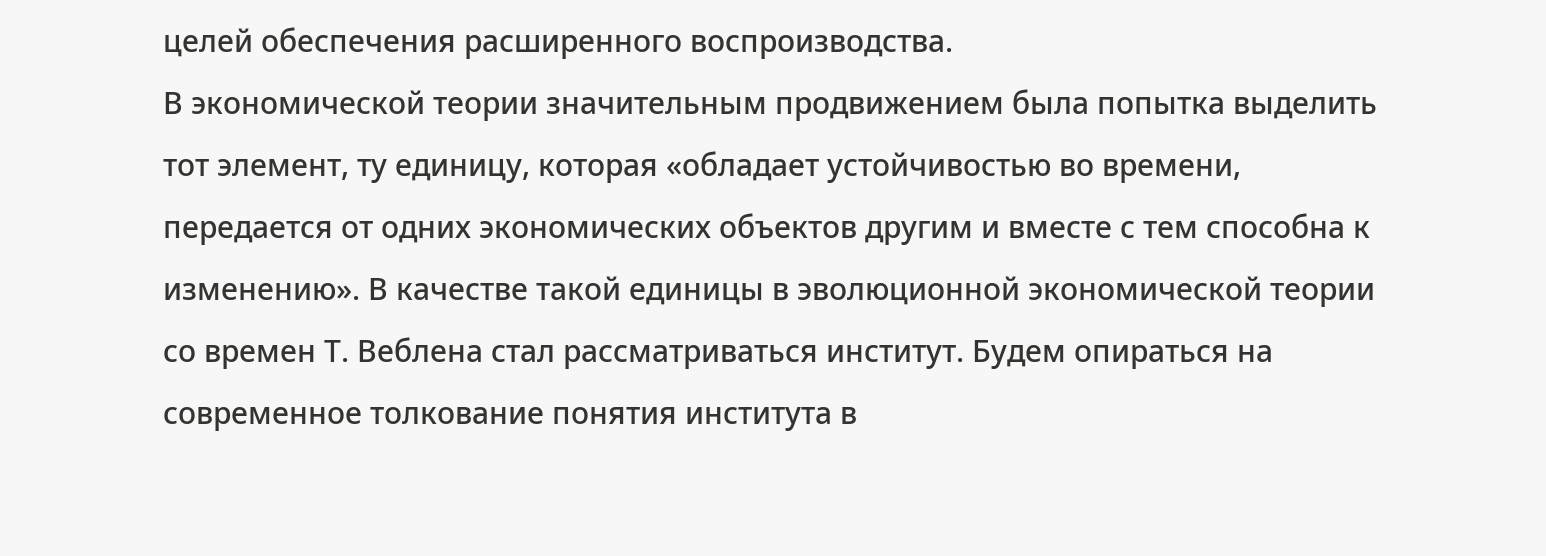целей обеспечения расширенного воспроизводства.
В экономической теории значительным продвижением была попытка выделить тот элемент, ту единицу, которая «обладает устойчивостью во времени, передается от одних экономических объектов другим и вместе с тем способна к изменению». В качестве такой единицы в эволюционной экономической теории со времен Т. Веблена стал рассматриваться институт. Будем опираться на современное толкование понятия института в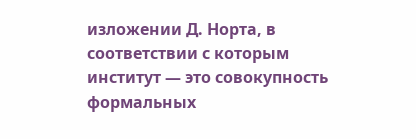изложении Д. Норта, в соответствии с которым институт — это совокупность формальных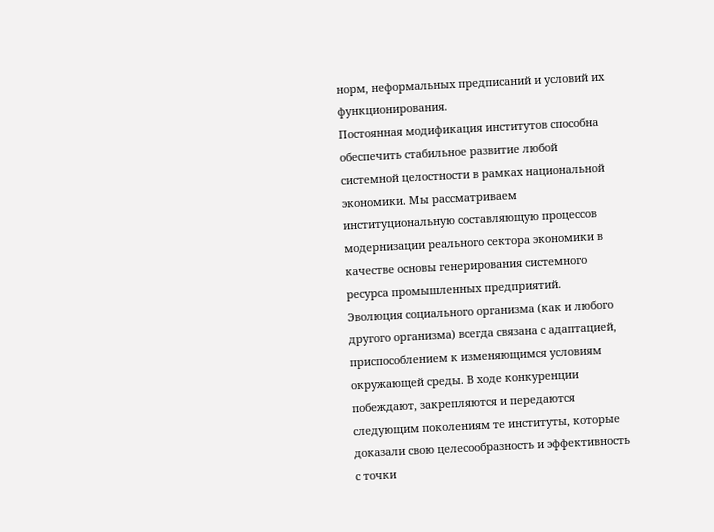норм, неформальных предписаний и условий их функционирования.
Постоянная модификация институтов способна обеспечить стабильное развитие любой системной целостности в рамках национальной экономики. Мы рассматриваем институциональную составляющую процессов модернизации реального сектора экономики в качестве основы генерирования системного ресурса промышленных предприятий.
Эволюция социального организма (как и любого другого организма) всегда связана с адаптацией, приспособлением к изменяющимся условиям окружающей среды. В ходе конкуренции побеждают, закрепляются и передаются следующим поколениям те институты, которые доказали свою целесообразность и эффективность с точки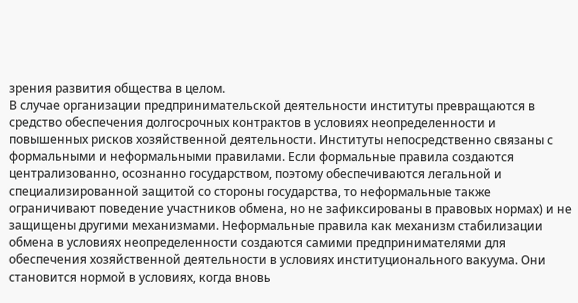зрения развития общества в целом.
В случае организации предпринимательской деятельности институты превращаются в средство обеспечения долгосрочных контрактов в условиях неопределенности и повышенных рисков хозяйственной деятельности. Институты непосредственно связаны с формальными и неформальными правилами. Если формальные правила создаются централизованно, осознанно государством, поэтому обеспечиваются легальной и специализированной защитой со стороны государства, то неформальные также ограничивают поведение участников обмена, но не зафиксированы в правовых нормах) и не защищены другими механизмами. Неформальные правила как механизм стабилизации обмена в условиях неопределенности создаются самими предпринимателями для обеспечения хозяйственной деятельности в условиях институционального вакуума. Они становится нормой в условиях, когда вновь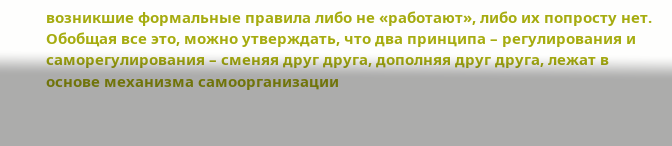возникшие формальные правила либо не «работают», либо их попросту нет.
Обобщая все это, можно утверждать, что два принципа – регулирования и саморегулирования – сменяя друг друга, дополняя друг друга, лежат в основе механизма самоорганизации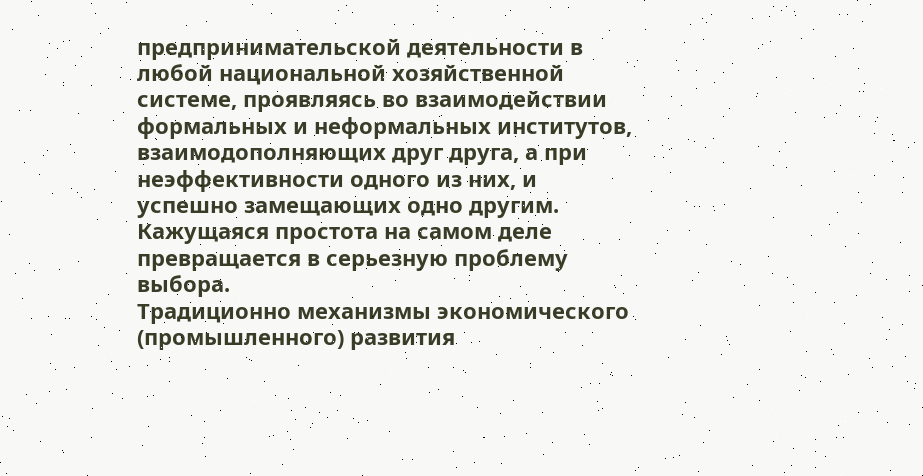предпринимательской деятельности в любой национальной хозяйственной системе, проявляясь во взаимодействии формальных и неформальных институтов, взаимодополняющих друг друга, а при неэффективности одного из них, и успешно замещающих одно другим. Кажущаяся простота на самом деле превращается в серьезную проблему выбора.
Традиционно механизмы экономического (промышленного) развития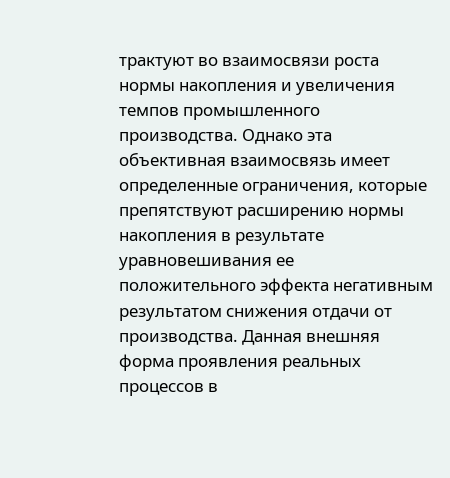трактуют во взаимосвязи роста нормы накопления и увеличения темпов промышленного производства. Однако эта объективная взаимосвязь имеет определенные ограничения, которые препятствуют расширению нормы накопления в результате уравновешивания ее положительного эффекта негативным результатом снижения отдачи от производства. Данная внешняя форма проявления реальных процессов в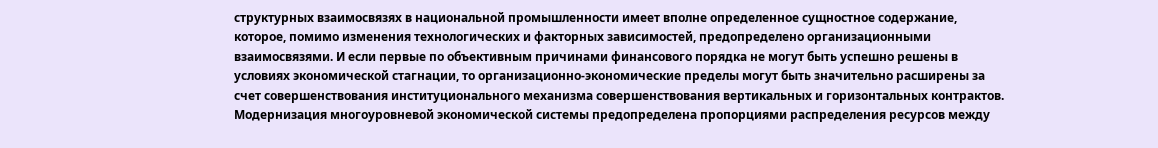структурных взаимосвязях в национальной промышленности имеет вполне определенное сущностное содержание, которое, помимо изменения технологических и факторных зависимостей, предопределено организационными взаимосвязями. И если первые по объективным причинами финансового порядка не могут быть успешно решены в условиях экономической стагнации, то организационно-экономические пределы могут быть значительно расширены за счет совершенствования институционального механизма совершенствования вертикальных и горизонтальных контрактов.
Модернизация многоуровневой экономической системы предопределена пропорциями распределения ресурсов между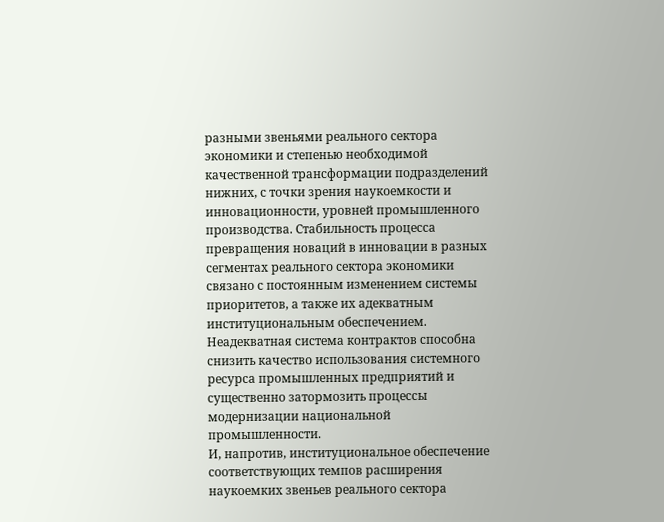разными звеньями реального сектора экономики и степенью необходимой качественной трансформации подразделений нижних, с точки зрения наукоемкости и инновационности, уровней промышленного производства. Стабильность процесса превращения новаций в инновации в разных сегментах реального сектора экономики связано с постоянным изменением системы приоритетов, а также их адекватным институциональным обеспечением. Неадекватная система контрактов способна снизить качество использования системного ресурса промышленных предприятий и существенно затормозить процессы модернизации национальной промышленности.
И, напротив, институциональное обеспечение соответствующих темпов расширения наукоемких звеньев реального сектора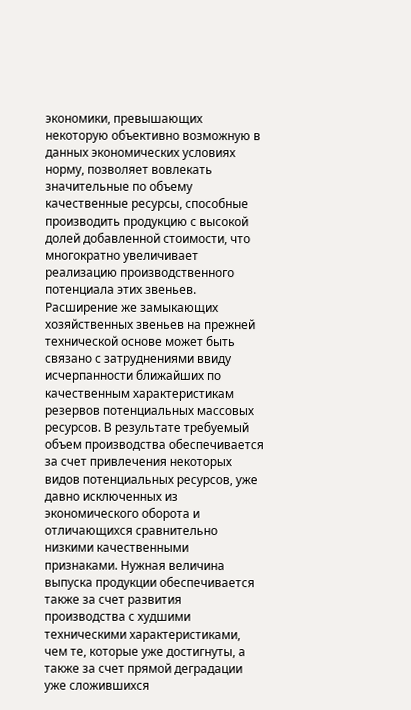экономики, превышающих некоторую объективно возможную в данных экономических условиях норму, позволяет вовлекать значительные по объему качественные ресурсы, способные производить продукцию с высокой долей добавленной стоимости, что многократно увеличивает реализацию производственного потенциала этих звеньев. Расширение же замыкающих хозяйственных звеньев на прежней технической основе может быть связано с затруднениями ввиду исчерпанности ближайших по качественным характеристикам резервов потенциальных массовых ресурсов. В результате требуемый объем производства обеспечивается за счет привлечения некоторых видов потенциальных ресурсов, уже давно исключенных из экономического оборота и отличающихся сравнительно низкими качественными признаками. Нужная величина выпуска продукции обеспечивается также за счет развития производства с худшими техническими характеристиками, чем те, которые уже достигнуты, а также за счет прямой деградации уже сложившихся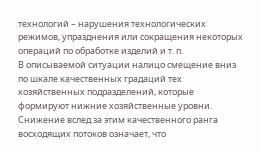технологий – нарушения технологических режимов, упразднения или сокращения некоторых операций по обработке изделий и т. п.
В описываемой ситуации налицо смещение вниз по шкале качественных градаций тех хозяйственных подразделений, которые формируют нижние хозяйственные уровни. Снижение вслед за этим качественного ранга восходящих потоков означает, что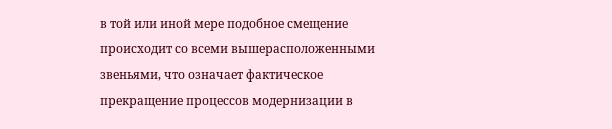в той или иной мере подобное смещение происходит со всеми вышерасположенными звеньями, что означает фактическое прекращение процессов модернизации в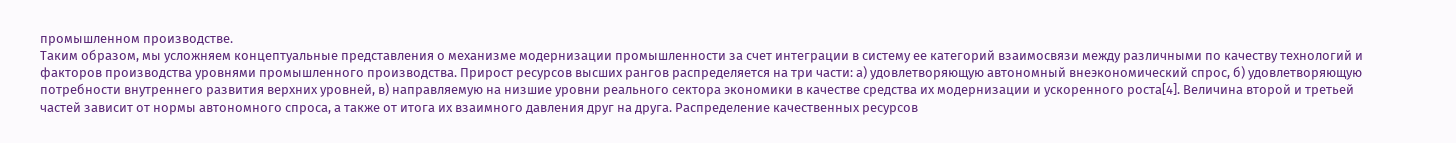промышленном производстве.
Таким образом, мы усложняем концептуальные представления о механизме модернизации промышленности за счет интеграции в систему ее категорий взаимосвязи между различными по качеству технологий и факторов производства уровнями промышленного производства. Прирост ресурсов высших рангов распределяется на три части: а) удовлетворяющую автономный внеэкономический спрос, б) удовлетворяющую потребности внутреннего развития верхних уровней, в) направляемую на низшие уровни реального сектора экономики в качестве средства их модернизации и ускоренного роста[4]. Величина второй и третьей частей зависит от нормы автономного спроса, а также от итога их взаимного давления друг на друга. Распределение качественных ресурсов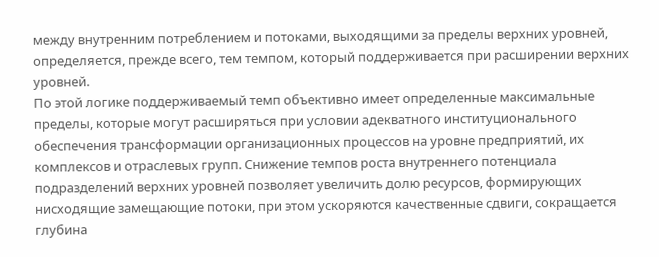между внутренним потреблением и потоками, выходящими за пределы верхних уровней, определяется, прежде всего, тем темпом, который поддерживается при расширении верхних уровней.
По этой логике поддерживаемый темп объективно имеет определенные максимальные пределы, которые могут расширяться при условии адекватного институционального обеспечения трансформации организационных процессов на уровне предприятий, их комплексов и отраслевых групп. Снижение темпов роста внутреннего потенциала подразделений верхних уровней позволяет увеличить долю ресурсов, формирующих нисходящие замещающие потоки, при этом ускоряются качественные сдвиги, сокращается глубина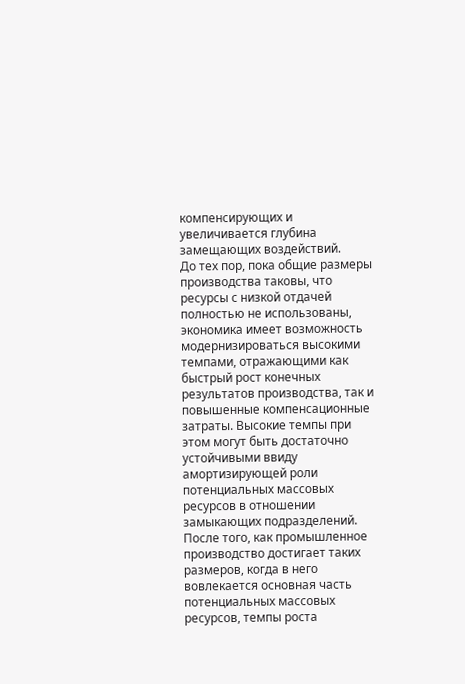компенсирующих и увеличивается глубина замещающих воздействий.
До тех пор, пока общие размеры производства таковы, что ресурсы с низкой отдачей полностью не использованы, экономика имеет возможность модернизироваться высокими темпами, отражающими как быстрый рост конечных результатов производства, так и повышенные компенсационные затраты. Высокие темпы при этом могут быть достаточно устойчивыми ввиду амортизирующей роли потенциальных массовых ресурсов в отношении замыкающих подразделений. После того, как промышленное производство достигает таких размеров, когда в него вовлекается основная часть потенциальных массовых ресурсов, темпы роста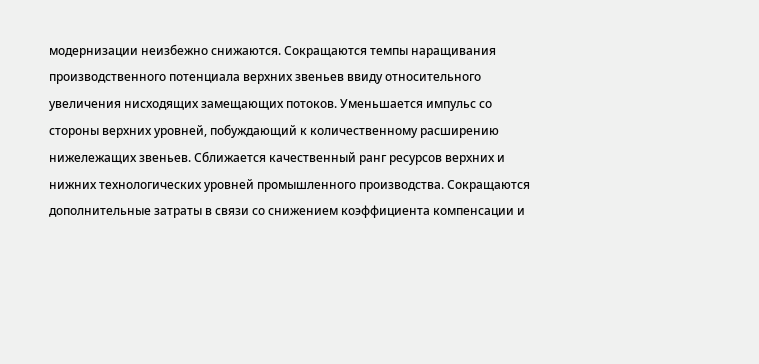модернизации неизбежно снижаются. Сокращаются темпы наращивания производственного потенциала верхних звеньев ввиду относительного увеличения нисходящих замещающих потоков. Уменьшается импульс со стороны верхних уровней, побуждающий к количественному расширению нижележащих звеньев. Сближается качественный ранг ресурсов верхних и нижних технологических уровней промышленного производства. Сокращаются дополнительные затраты в связи со снижением коэффициента компенсации и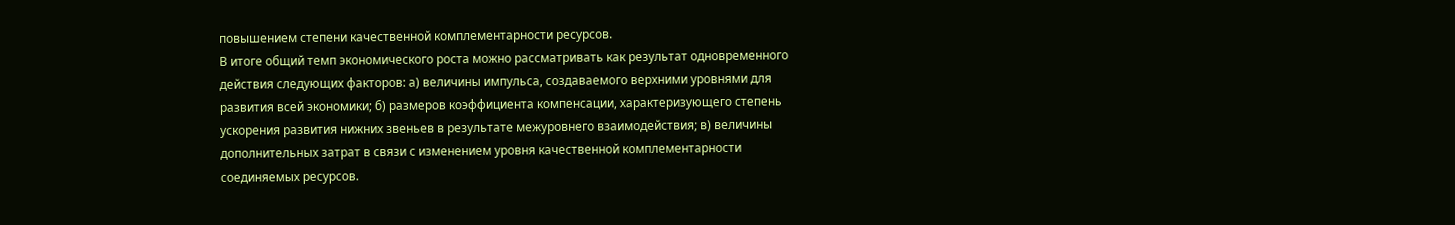повышением степени качественной комплементарности ресурсов.
В итоге общий темп экономического роста можно рассматривать как результат одновременного действия следующих факторов: а) величины импульса, создаваемого верхними уровнями для развития всей экономики; б) размеров коэффициента компенсации, характеризующего степень ускорения развития нижних звеньев в результате межуровнего взаимодействия; в) величины дополнительных затрат в связи с изменением уровня качественной комплементарности соединяемых ресурсов.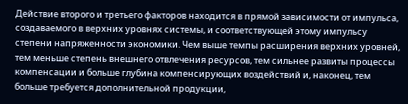Действие второго и третьего факторов находится в прямой зависимости от импульса, создаваемого в верхних уровнях системы, и соответствующей этому импульсу степени напряженности экономики. Чем выше темпы расширения верхних уровней, тем меньше степень внешнего отвлечения ресурсов, тем сильнее развиты процессы компенсации и больше глубина компенсирующих воздействий и, наконец, тем больше требуется дополнительной продукции,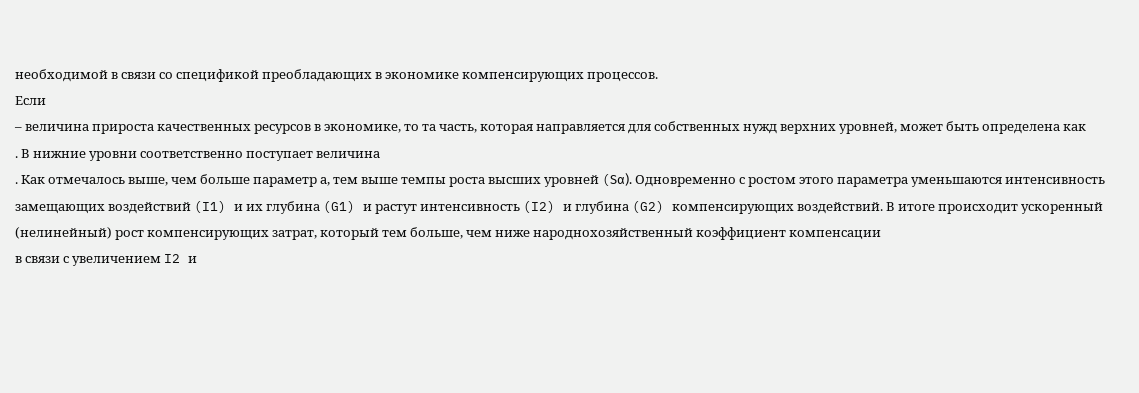необходимой в связи со спецификой преобладающих в экономике компенсирующих процессов.
Если
– величина прироста качественных ресурсов в экономике, то та часть, которая направляется для собственных нужд верхних уровней, может быть определена как
. В нижние уровни соответственно поступает величина
. Как отмечалось выше, чем больше параметр а, тем выше темпы роста высших уровней (Sα). Одновременно с ростом этого параметра уменьшаются интенсивность замещающих воздействий (I1) и их глубина (G1) и растут интенсивность (I2) и глубина (G2) компенсирующих воздействий. В итоге происходит ускоренный (нелинейный) рост компенсирующих затрат, который тем больше, чем ниже народнохозяйственный коэффициент компенсации
в связи с увеличением I2 и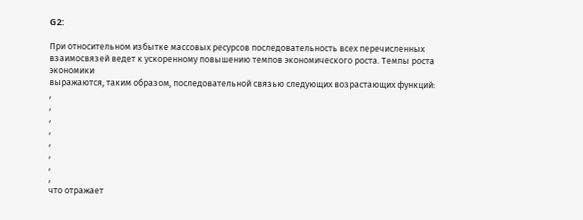G2:

При относительном избытке массовых ресурсов последовательность всех перечисленных взаимосвязей ведет к ускоренному повышению темпов экономического роста. Темпы роста экономики
выражаются, таким образом, последовательной связью следующих возрастающих функций:
,
,
,
,
,
,
,
,
что отражает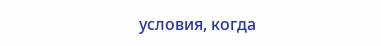условия, когда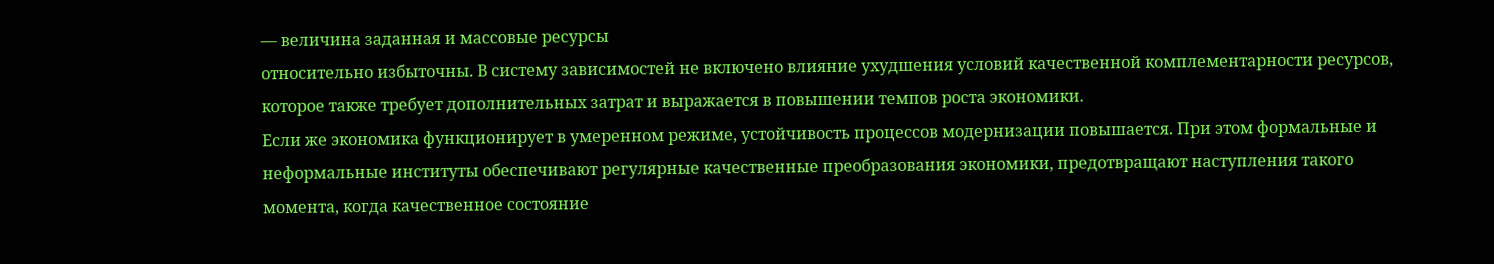— величина заданная и массовые ресурсы
относительно избыточны. В систему зависимостей не включено влияние ухудшения условий качественной комплементарности ресурсов, которое также требует дополнительных затрат и выражается в повышении темпов роста экономики.
Если же экономика функционирует в умеренном режиме, устойчивость процессов модернизации повышается. При этом формальные и неформальные институты обеспечивают регулярные качественные преобразования экономики, предотвращают наступления такого момента, когда качественное состояние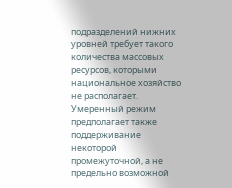подразделений нижних уровней требует такого количества массовых ресурсов, которыми национальное хозяйство не располагает. Умеренный режим предполагает также поддерживание некоторой промежуточной, а не предельно возможной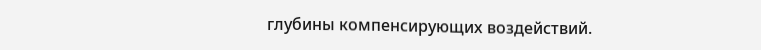глубины компенсирующих воздействий.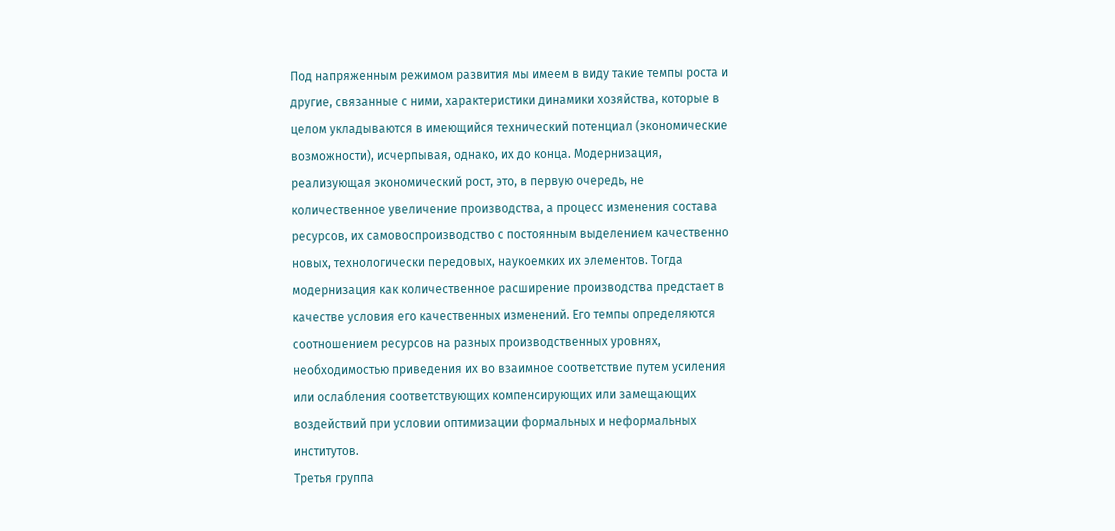Под напряженным режимом развития мы имеем в виду такие темпы роста и другие, связанные с ними, характеристики динамики хозяйства, которые в целом укладываются в имеющийся технический потенциал (экономические возможности), исчерпывая, однако, их до конца. Модернизация, реализующая экономический рост, это, в первую очередь, не количественное увеличение производства, а процесс изменения состава ресурсов, их самовоспроизводство с постоянным выделением качественно новых, технологически передовых, наукоемких их элементов. Тогда модернизация как количественное расширение производства предстает в качестве условия его качественных изменений. Его темпы определяются соотношением ресурсов на разных производственных уровнях, необходимостью приведения их во взаимное соответствие путем усиления или ослабления соответствующих компенсирующих или замещающих воздействий при условии оптимизации формальных и неформальных институтов.
Третья группа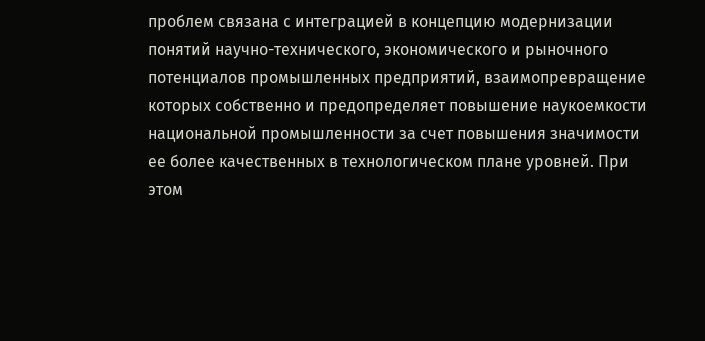проблем связана с интеграцией в концепцию модернизации понятий научно-технического, экономического и рыночного потенциалов промышленных предприятий, взаимопревращение которых собственно и предопределяет повышение наукоемкости национальной промышленности за счет повышения значимости ее более качественных в технологическом плане уровней. При этом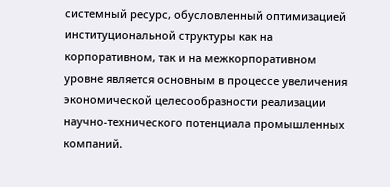системный ресурс, обусловленный оптимизацией институциональной структуры как на корпоративном, так и на межкорпоративном уровне является основным в процессе увеличения экономической целесообразности реализации научно-технического потенциала промышленных компаний.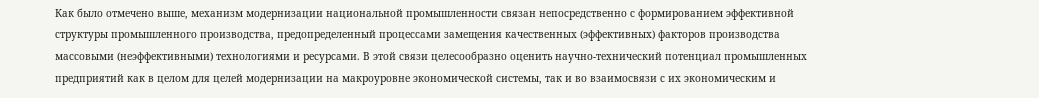Как было отмечено выше, механизм модернизации национальной промышленности связан непосредственно с формированием эффективной структуры промышленного производства, предопределенный процессами замещения качественных (эффективных) факторов производства массовыми (неэффективными) технологиями и ресурсами. В этой связи целесообразно оценить научно-технический потенциал промышленных предприятий как в целом для целей модернизации на макроуровне экономической системы, так и во взаимосвязи с их экономическим и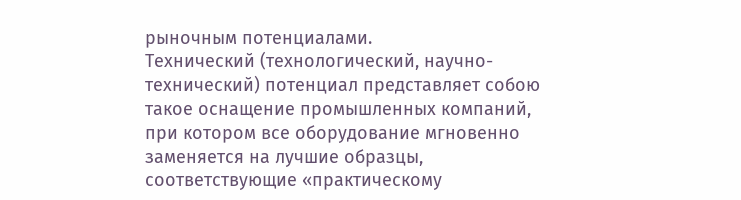рыночным потенциалами.
Технический (технологический, научно-технический) потенциал представляет собою такое оснащение промышленных компаний, при котором все оборудование мгновенно заменяется на лучшие образцы, соответствующие «практическому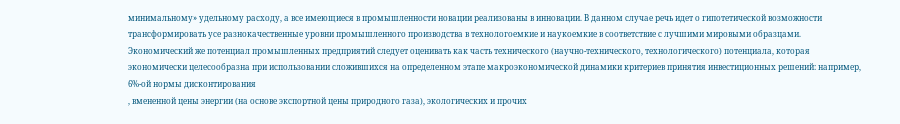минимальному» удельному расходу, а все имеющиеся в промышленности новации реализованы в инновации. В данном случае речь идет о гипотетической возможности трансформировать усе разнокачественные уровни промышленного производства в технологоемкие и наукоемкие в соответствие с лучшими мировыми образцами.
Экономический же потенциал промышленных предприятий следует оценивать как часть технического (научно-технического, технологического) потенциала, которая экономически целесообразна при использовании сложившихся на определенном этапе макроэкономической динамики критериев принятия инвестиционных решений: например, 6%-ой нормы дисконтирования
, вмененной цены энергии (на основе экспортной цены природного газа), экологических и прочих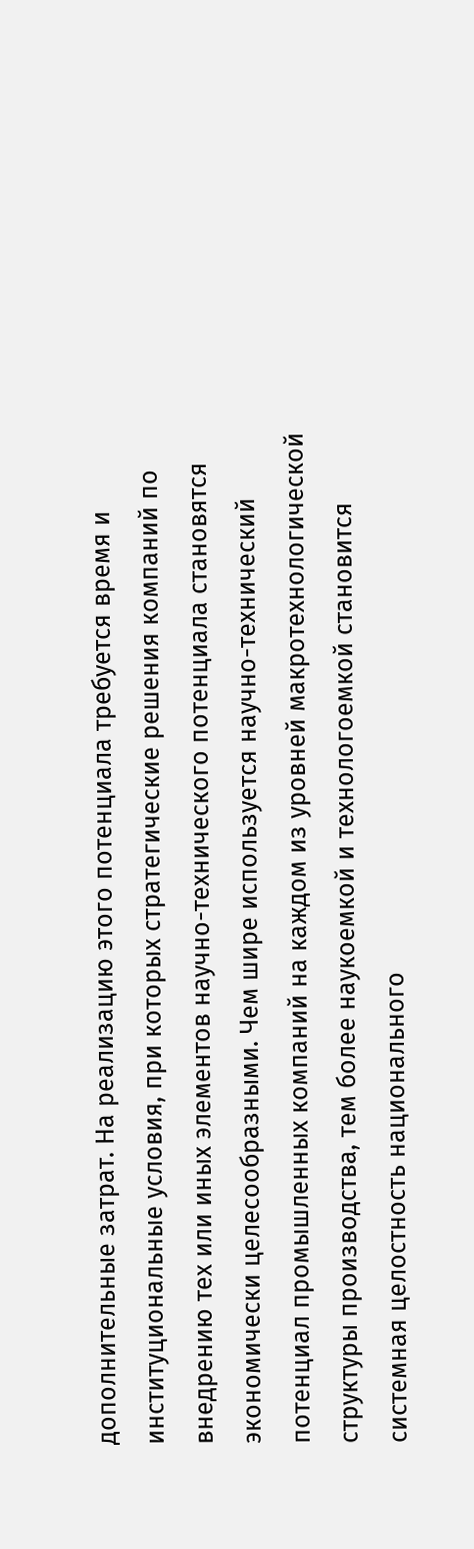дополнительные затрат. На реализацию этого потенциала требуется время и институциональные условия, при которых стратегические решения компаний по внедрению тех или иных элементов научно-технического потенциала становятся экономически целесообразными. Чем шире используется научно-технический потенциал промышленных компаний на каждом из уровней макротехнологической структуры производства, тем более наукоемкой и технологоемкой становится системная целостность национального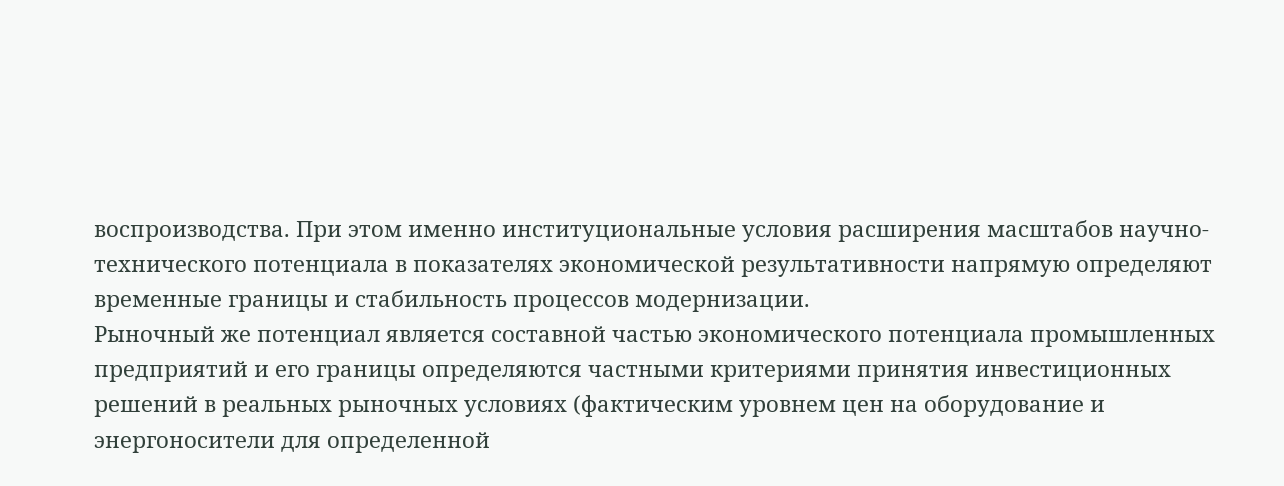воспроизводства. При этом именно институциональные условия расширения масштабов научно-технического потенциала в показателях экономической результативности напрямую определяют временные границы и стабильность процессов модернизации.
Рыночный же потенциал является составной частью экономического потенциала промышленных предприятий и его границы определяются частными критериями принятия инвестиционных решений в реальных рыночных условиях (фактическим уровнем цен на оборудование и энергоносители для определенной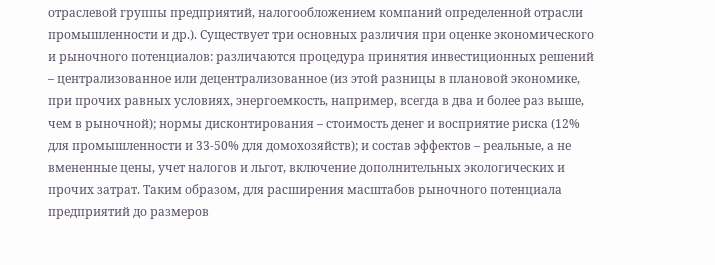отраслевой группы предприятий, налогообложением компаний определенной отрасли промышленности и др.). Существует три основных различия при оценке экономического и рыночного потенциалов: различаются процедура принятия инвестиционных решений – централизованное или децентрализованное (из этой разницы в плановой экономике, при прочих равных условиях, энергоемкость, например, всегда в два и более раз выше, чем в рыночной); нормы дисконтирования – стоимость денег и восприятие риска (12% для промышленности и 33-50% для домохозяйств); и состав эффектов – реальные, а не вмененные цены, учет налогов и льгот, включение дополнительных экологических и прочих затрат. Таким образом, для расширения масштабов рыночного потенциала предприятий до размеров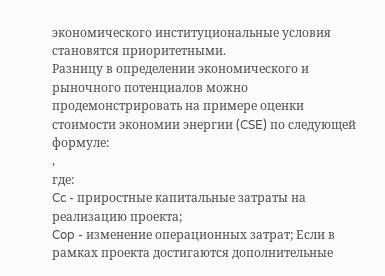экономического институциональные условия становятся приоритетными.
Разницу в определении экономического и рыночного потенциалов можно продемонстрировать на примере оценки стоимости экономии энергии (CSE) по следующей формуле:
,
где:
Cc - приростные капитальные затраты на реализацию проекта;
Cop - изменение операционных затрат; Если в рамках проекта достигаются дополнительные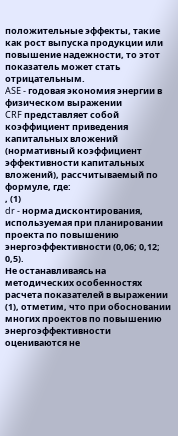положительные эффекты, такие как рост выпуска продукции или повышение надежности, то этот показатель может стать отрицательным.
ASE - годовая экономия энергии в физическом выражении
CRF представляет собой коэффициент приведения капитальных вложений (нормативный коэффициент эффективности капитальных вложений), рассчитываемый по формуле, где:
, (1)
dr - норма дисконтирования, используемая при планировании проекта по повышению энергоэффективности (0,06; 0,12; 0,5).
Не останавливаясь на методических особенностях расчета показателей в выражении (1), отметим, что при обосновании многих проектов по повышению энергоэффективности оцениваются не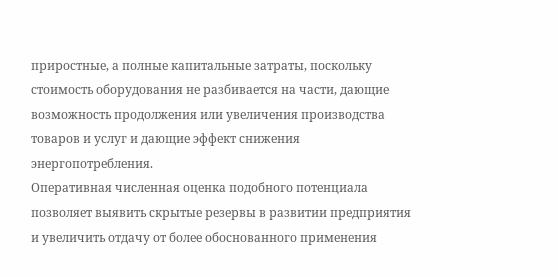приростные, а полные капитальные затраты, поскольку стоимость оборудования не разбивается на части, дающие возможность продолжения или увеличения производства товаров и услуг и дающие эффект снижения энергопотребления.
Оперативная численная оценка подобного потенциала позволяет выявить скрытые резервы в развитии предприятия и увеличить отдачу от более обоснованного применения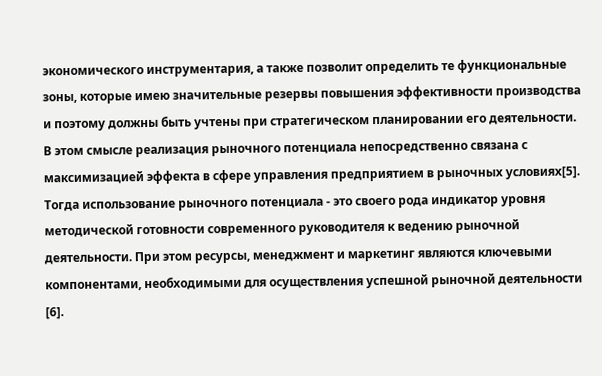экономического инструментария, а также позволит определить те функциональные зоны, которые имею значительные резервы повышения эффективности производства и поэтому должны быть учтены при стратегическом планировании его деятельности.
В этом смысле реализация рыночного потенциала непосредственно связана с максимизацией эффекта в сфере управления предприятием в рыночных условиях[5]. Тогда использование рыночного потенциала - это своего рода индикатор уровня методической готовности современного руководителя к ведению рыночной деятельности. При этом ресурсы, менеджмент и маркетинг являются ключевыми компонентами, необходимыми для осуществления успешной рыночной деятельности [6].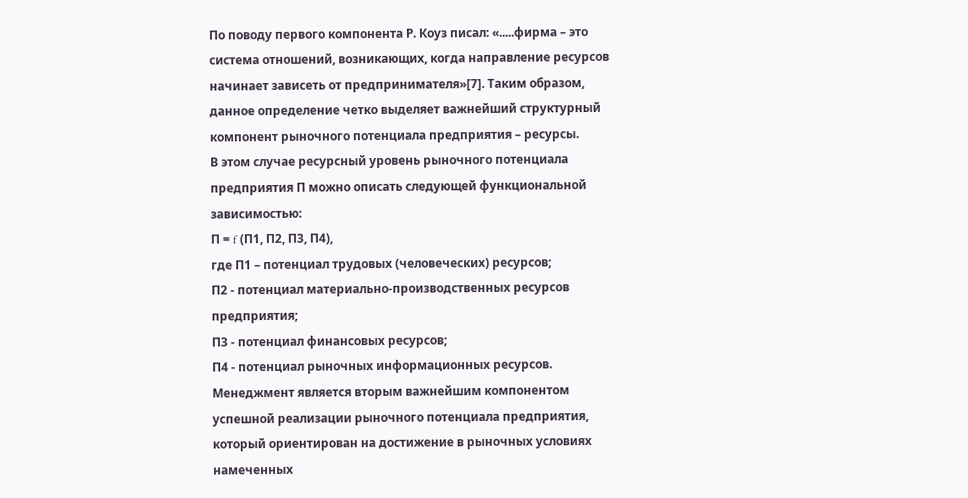По поводу первого компонента Р. Коуз писал: «.....фирма – это система отношений, возникающих, когда направление ресурсов начинает зависеть от предпринимателя»[7]. Таким образом, данное определение четко выделяет важнейший структурный компонент рыночного потенциала предприятия – ресурсы.
В этом случае ресурсный уровень рыночного потенциала предприятия П можно описать следующей функциональной зависимостью:
П = f (П1, П2, П3, П4),
где П1 – потенциал трудовых (человеческих) ресурсов;
П2 - потенциал материально-производственных ресурсов предприятия;
П3 - потенциал финансовых ресурсов;
П4 - потенциал рыночных информационных ресурсов.
Менеджмент является вторым важнейшим компонентом успешной реализации рыночного потенциала предприятия, который ориентирован на достижение в рыночных условиях намеченных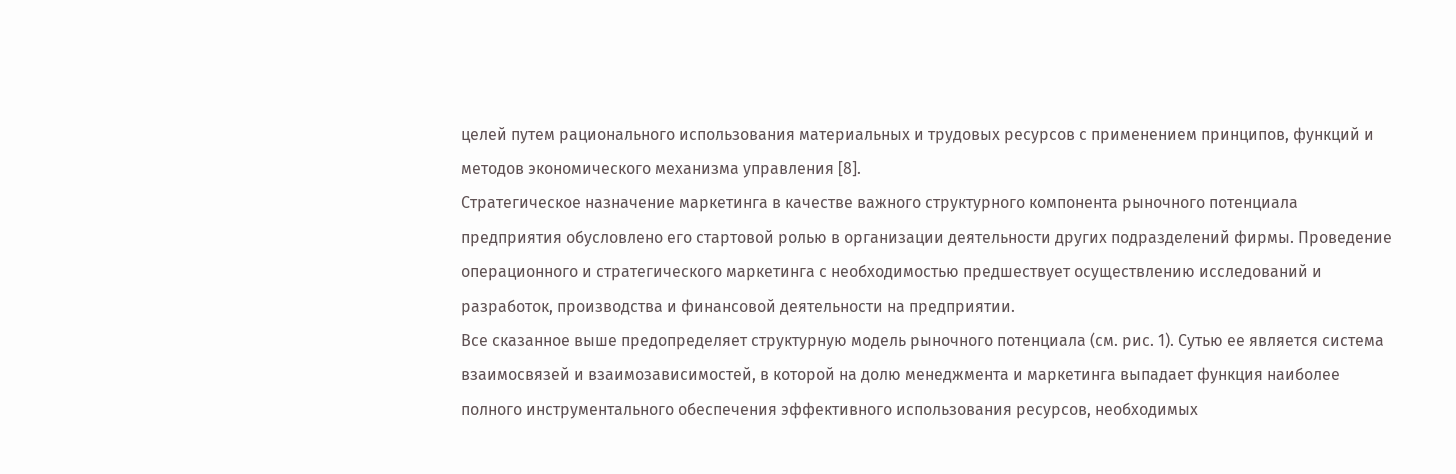целей путем рационального использования материальных и трудовых ресурсов с применением принципов, функций и методов экономического механизма управления [8].
Стратегическое назначение маркетинга в качестве важного структурного компонента рыночного потенциала предприятия обусловлено его стартовой ролью в организации деятельности других подразделений фирмы. Проведение операционного и стратегического маркетинга с необходимостью предшествует осуществлению исследований и разработок, производства и финансовой деятельности на предприятии.
Все сказанное выше предопределяет структурную модель рыночного потенциала (см. рис. 1). Сутью ее является система взаимосвязей и взаимозависимостей, в которой на долю менеджмента и маркетинга выпадает функция наиболее полного инструментального обеспечения эффективного использования ресурсов, необходимых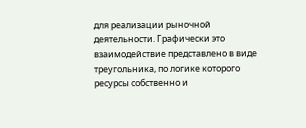для реализации рыночной деятельности. Графически это взаимодействие представлено в виде треугольника, по логике которого ресурсы собственно и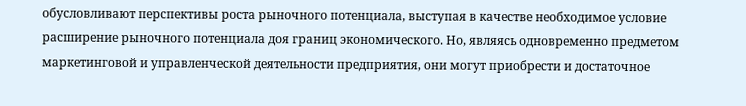обусловливают перспективы роста рыночного потенциала, выступая в качестве необходимое условие расширение рыночного потенциала доя границ экономического. Но, являясь одновременно предметом маркетинговой и управленческой деятельности предприятия, они могут приобрести и достаточное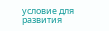условие для развития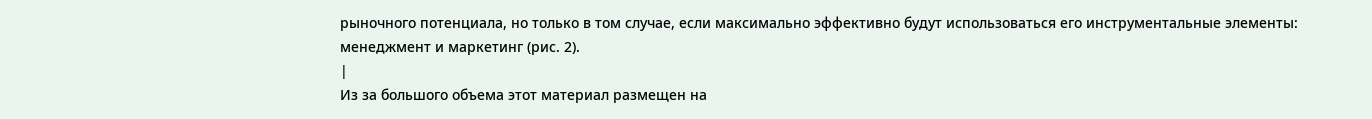рыночного потенциала, но только в том случае, если максимально эффективно будут использоваться его инструментальные элементы: менеджмент и маркетинг (рис. 2).
|
Из за большого объема этот материал размещен на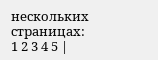нескольких страницах:
1 2 3 4 5 |